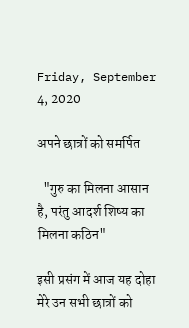Friday, September 4, 2020

अपने छात्रों को समर्पित

  "गुरु का मिलना आसान है, परंतु आदर्श शिष्य का मिलना कठिन"

इसी प्रसंग में आज यह दोहा मेरे उन सभी छात्रों को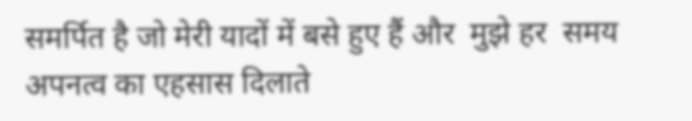समर्पित है जो मेरी यादों में बसे हुए हैं और  मुझे हर  समय अपनत्व का एहसास दिलाते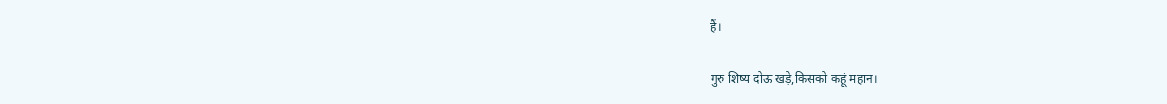हैं।

गुरु शिष्य दोऊ खड़े,किसको कहूं महान।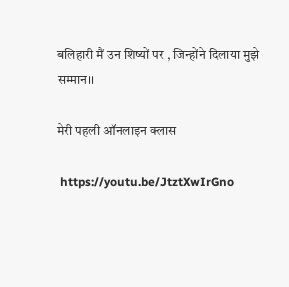बलिहारी मैं उन शिष्यों पर , जिन्होंने दिलाया मुझे सम्मान।।

मेरी पहली ऑनलाइन क्लास

 https://youtu.be/JtztXwIrGno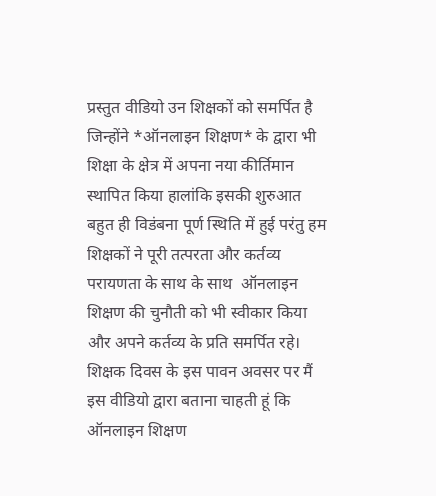प्रस्तुत वीडियो उन शिक्षकों को समर्पित है जिन्होंने *ऑनलाइन शिक्षण* के द्वारा भी शिक्षा के क्षेत्र में अपना नया कीर्तिमान स्थापित किया हालांकि इसकी शुरुआत बहुत ही विडंबना पूर्ण स्थिति में हुई परंतु हम शिक्षकों ने पूरी तत्परता और कर्तव्य परायणता के साथ के साथ  ऑनलाइन शिक्षण की चुनौती को भी स्वीकार किया और अपने कर्तव्य के प्रति समर्पित रहे। शिक्षक दिवस के इस पावन अवसर पर मैं इस वीडियो द्वारा बताना चाहती हूं कि ऑनलाइन शिक्षण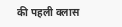की पहली क्लास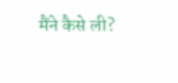मैंने कैसे ली?